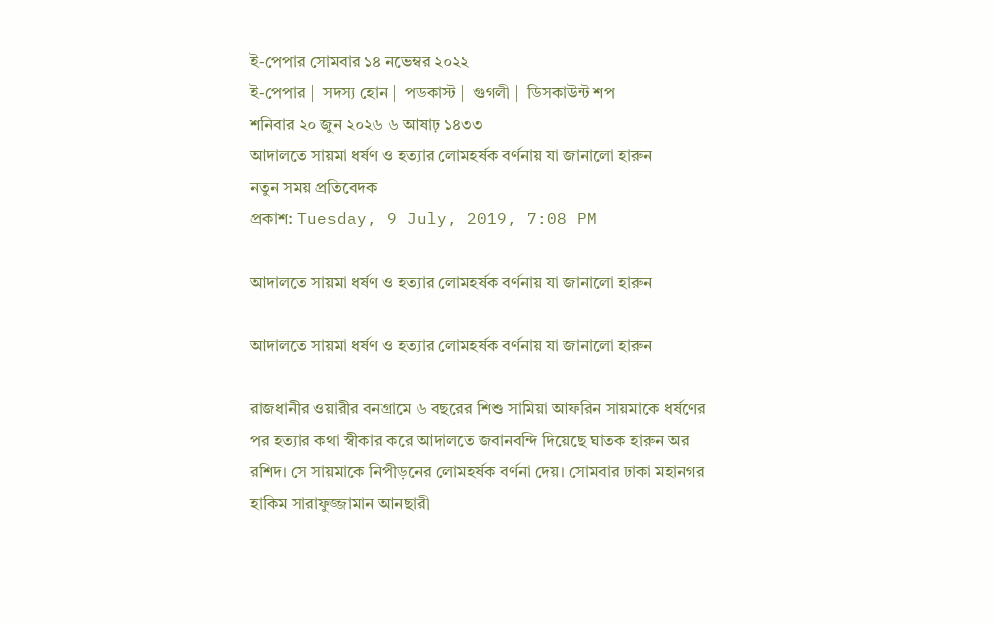ই-পেপার সোমবার ১৪ নভেম্বর ২০২২
ই-পেপার |  সদস্য হোন |  পডকাস্ট |  গুগলী |  ডিসকাউন্ট শপ
শনিবার ২০ জুন ২০২৬ ৬ আষাঢ় ১৪৩৩
আদালতে সায়মা ধর্ষণ ও হত্যার লোমহর্ষক বর্ণনায় যা জানালো হারুন
নতুন সময় প্রতিবেদক
প্রকাশ: Tuesday, 9 July, 2019, 7:08 PM

আদালতে সায়মা ধর্ষণ ও হত্যার লোমহর্ষক বর্ণনায় যা জানালো হারুন

আদালতে সায়মা ধর্ষণ ও হত্যার লোমহর্ষক বর্ণনায় যা জানালো হারুন

রাজধানীর ওয়ারীর বনগ্রামে ৬ বছরের শিশু সামিয়া আফরিন সায়মাকে ধর্ষণের পর হত্যার কথা স্বীকার করে আদালতে জবানবন্দি দিয়েছে ঘাতক হারুন অর রশিদ। সে সায়মাকে নিপীড়নের লোমহর্ষক বর্ণনা দেয়। সোমবার ঢাকা মহানগর হাকিম সারাফুজ্জামান আনছারী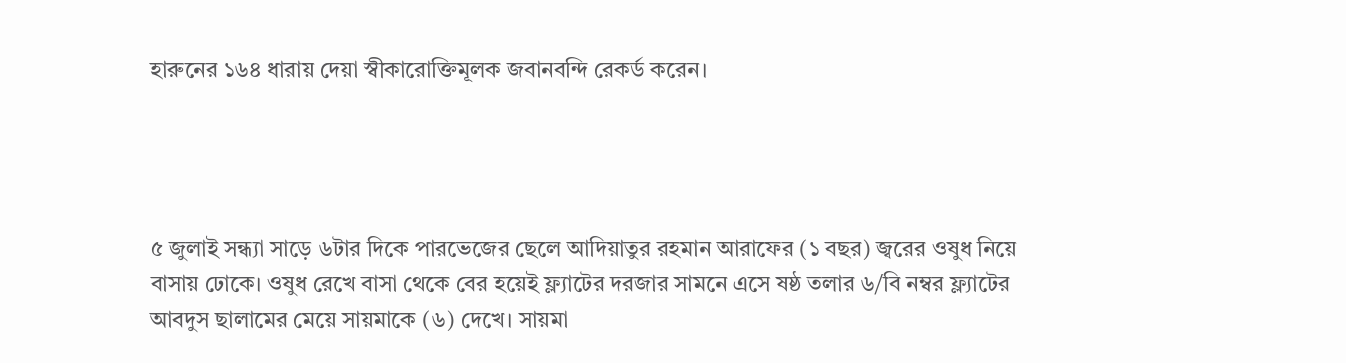হারুনের ১৬৪ ধারায় দেয়া স্বীকারোক্তিমূলক জবানবন্দি রেকর্ড করেন।




৫ জুলাই সন্ধ্যা সাড়ে ৬টার দিকে পারভেজের ছেলে আদিয়াতুর রহমান আরাফের (১ বছর) জ্বরের ওষুধ নিয়ে বাসায় ঢোকে। ওষুধ রেখে বাসা থেকে বের হয়েই ফ্ল্যাটের দরজার সামনে এসে ষষ্ঠ তলার ৬/বি নম্বর ফ্ল্যাটের আবদুস ছালামের মেয়ে সায়মাকে (৬) দেখে। সায়মা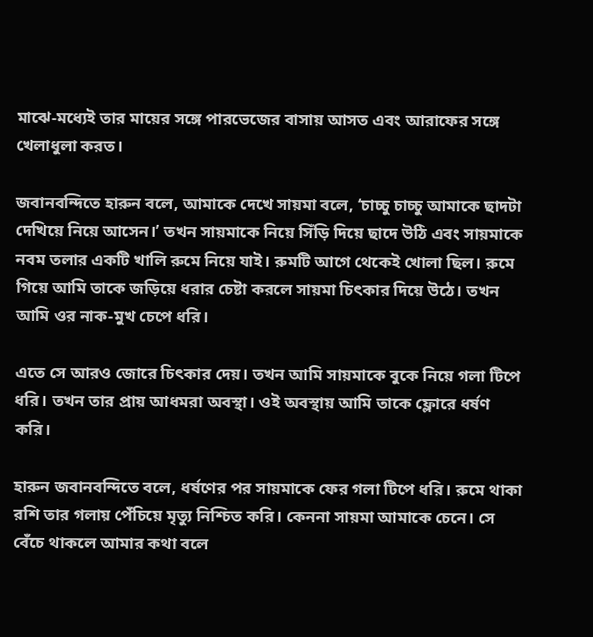মাঝে-মধ্যেই তার মায়ের সঙ্গে পারভেজের বাসায় আসত এবং আরাফের সঙ্গে খেলাধুলা করত।

জবানবন্দিতে হারুন বলে, আমাকে দেখে সায়মা বলে, ‘চাচ্চু চাচ্চু আমাকে ছাদটা দেখিয়ে নিয়ে আসেন।’ তখন সায়মাকে নিয়ে সিঁড়ি দিয়ে ছাদে উঠি এবং সায়মাকে নবম তলার একটি খালি রুমে নিয়ে যাই। রুমটি আগে থেকেই খোলা ছিল। রুমে গিয়ে আমি তাকে জড়িয়ে ধরার চেষ্টা করলে সায়মা চিৎকার দিয়ে উঠে। তখন আমি ওর নাক-মুখ চেপে ধরি।

এতে সে আরও জোরে চিৎকার দেয়। তখন আমি সায়মাকে বুকে নিয়ে গলা টিপে ধরি। তখন তার প্রায় আধমরা অবস্থা। ওই অবস্থায় আমি তাকে ফ্লোরে ধর্ষণ করি।

হারুন জবানবন্দিতে বলে, ধর্ষণের পর সায়মাকে ফের গলা টিপে ধরি। রুমে থাকা রশি তার গলায় পেঁচিয়ে মৃত্যু নিশ্চিত করি। কেননা সায়মা আমাকে চেনে। সে বেঁচে থাকলে আমার কথা বলে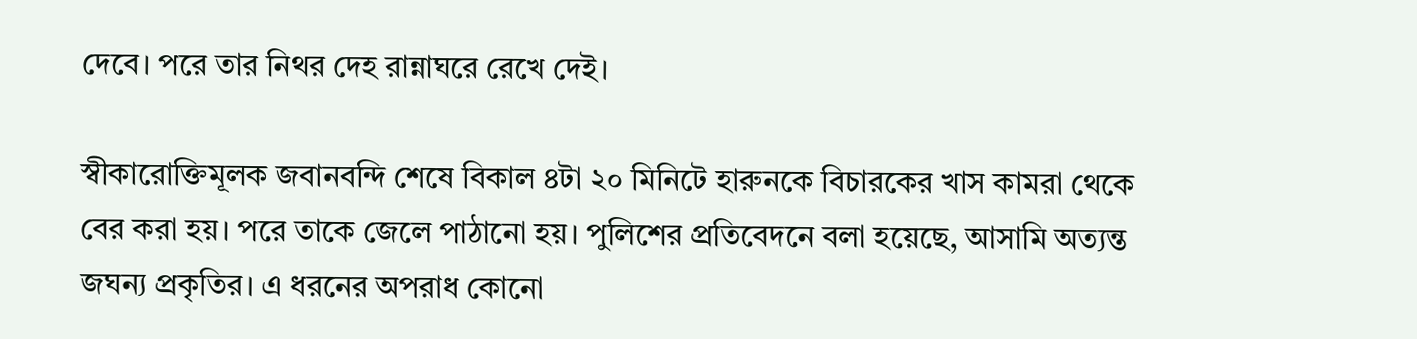দেবে। পরে তার নিথর দেহ রান্নাঘরে রেখে দেই।

স্বীকারোক্তিমূলক জবানবন্দি শেষে বিকাল ৪টা ২০ মিনিটে হারুনকে বিচারকের খাস কামরা থেকে বের করা হয়। পরে তাকে জেলে পাঠানো হয়। পুলিশের প্রতিবেদনে বলা হয়েছে, আসামি অত্যন্ত জঘন্য প্রকৃতির। এ ধরনের অপরাধ কোনো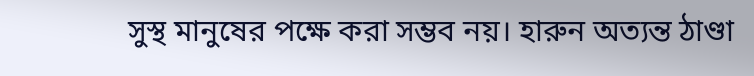সুস্থ মানুষের পক্ষে করা সম্ভব নয়। হারুন অত্যন্ত ঠাণ্ডা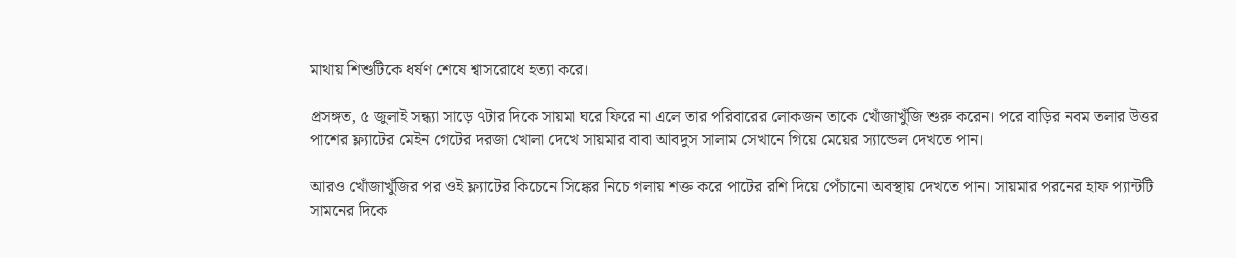মাথায় শিশুটিকে ধর্ষণ শেষে শ্বাসরোধে হত্যা করে।

প্রসঙ্গত, ৫ জুলাই সন্ধ্যা সাড়ে ৭টার দিকে সায়মা ঘরে ফিরে না এলে তার পরিবারের লোকজন তাকে খোঁজাখুঁজি শুরু করেন। পরে বাড়ির নবম তলার উত্তর পাশের ফ্ল্যাটের মেইন গেটের দরজা খোলা দেখে সায়মার বাবা আবদুস সালাম সেখানে গিয়ে মেয়ের স্যান্ডেল দেখতে পান।

আরও খোঁজাখুঁজির পর ওই ফ্ল্যাটের কিচেনে সিঙ্কের নিচে গলায় শক্ত করে পাটের রশি দিয়ে পেঁচানো অবস্থায় দেখতে পান। সায়মার পরনের হাফ প্যান্টটি সামনের দিকে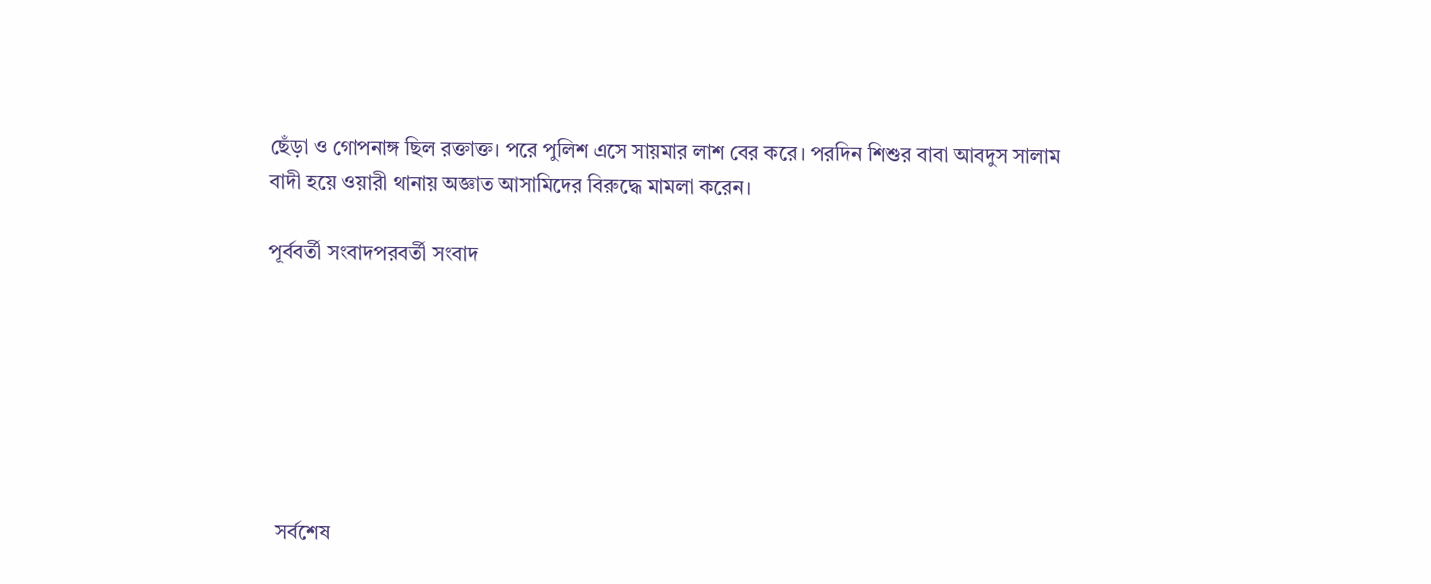ছেঁড়া ও গোপনাঙ্গ ছিল রক্তাক্ত। পরে পুলিশ এসে সায়মার লাশ বের করে। পরদিন শিশুর বাবা আবদুস সালাম বাদী হয়ে ওয়ারী থানায় অজ্ঞাত আসামিদের বিরুদ্ধে মামলা করেন।

পূর্ববর্তী সংবাদপরবর্তী সংবাদ







  সর্বশেষ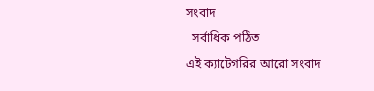সংবাদ
  সর্বাধিক পঠিত
এই ক্যাটেগরির আরো সংবাদ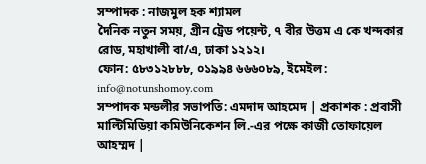সম্পাদক : নাজমুল হক শ্যামল
দৈনিক নতুন সময়, গ্রীন ট্রেড পয়েন্ট, ৭ বীর উত্তম এ কে খন্দকার রোড, মহাখালী বা/এ, ঢাকা ১২১২।
ফোন: ৫৮৩১২৮৮৮, ০১৯৯৪ ৬৬৬০৮৯, ইমেইল: info@notunshomoy.com
সম্পাদক মন্ডলীর সভাপতি: এমদাদ আহমেদ | প্রকাশক : প্রবাসী মাল্টিমিডিয়া কমিউনিকেশন লি.-এর পক্ষে কাজী তোফায়েল আহম্মদ |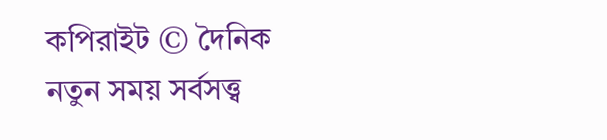কপিরাইট © দৈনিক নতুন সময় সর্বসত্ত্ব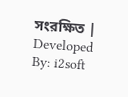সংরক্ষিত | Developed By: i2soft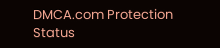DMCA.com Protection Status